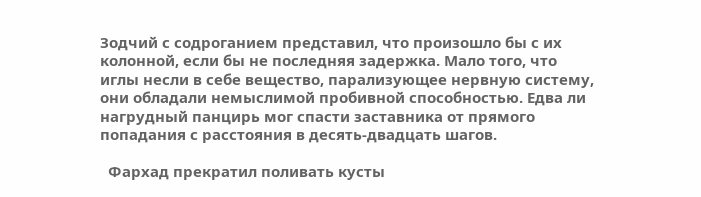Зодчий с содроганием представил, что произошло бы с их колонной, если бы не последняя задержка. Мало того, что иглы несли в себе вещество, парализующее нервную систему, они обладали немыслимой пробивной способностью. Едва ли нагрудный панцирь мог спасти заставника от прямого попадания с расстояния в десять-двадцать шагов.

  Фархад прекратил поливать кусты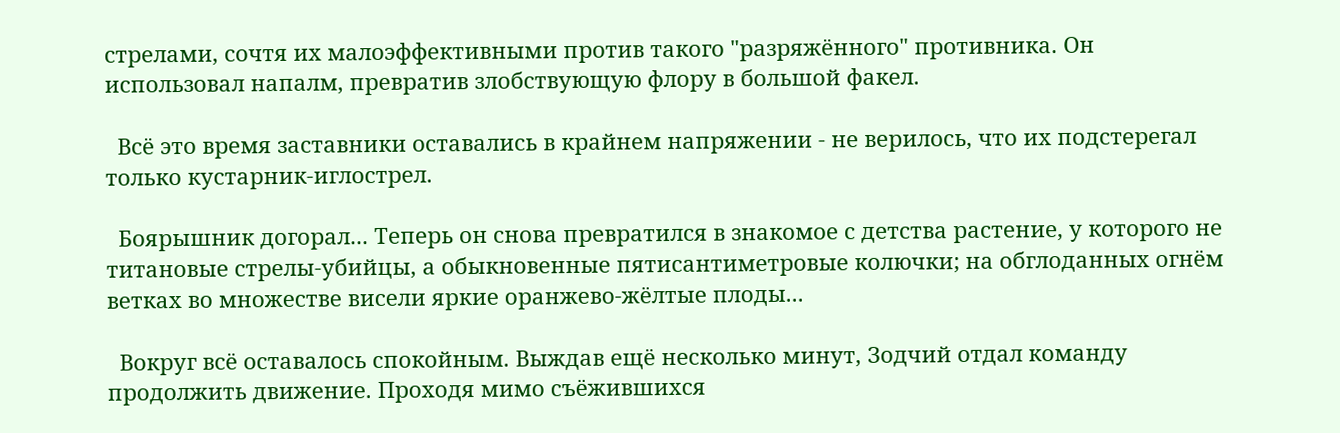стрелами, сочтя их малоэффективными против такого "разряжённого" противника. Он использовал напалм, превратив злобствующую флору в большой факел.

  Всё это время заставники оставались в крайнем напряжении - не верилось, что их подстерегал только кустарник-иглострел.

  Боярышник догорал... Теперь он снова превратился в знакомое с детства растение, у которого не титановые стрелы-убийцы, а обыкновенные пятисантиметровые колючки; на обглоданных огнём ветках во множестве висели яркие оранжево-жёлтые плоды...

  Вокруг всё оставалось спокойным. Выждав ещё несколько минут, Зодчий отдал команду продолжить движение. Проходя мимо съёжившихся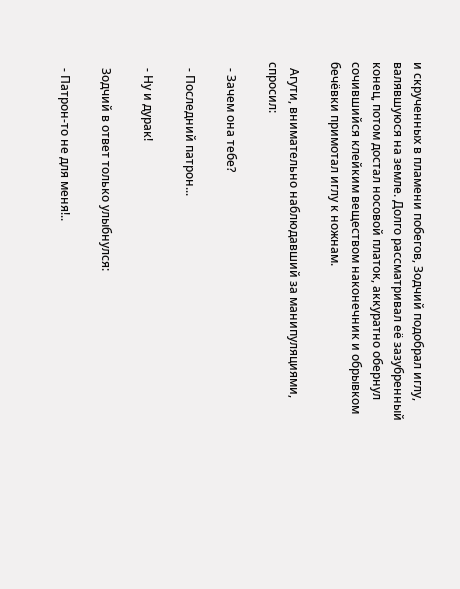и скрученных в пламени побегов, Зодчий подобрал иглу, валявшуюся на земле. Долго рассматривал её зазубренный конец, потом достал носовой платок, аккуратно обернул сочившийся клейким веществом наконечник и обрывком бечёвки примотал иглу к ножнам.

  Агути, внимательно наблюдавший за манипуляциями, спросил:

  - Зачем она тебе?

  - Последний патрон...

  - Ну и дурак!

  Зодчий в ответ только улыбнулся:

  - Патрон-то не для меня!..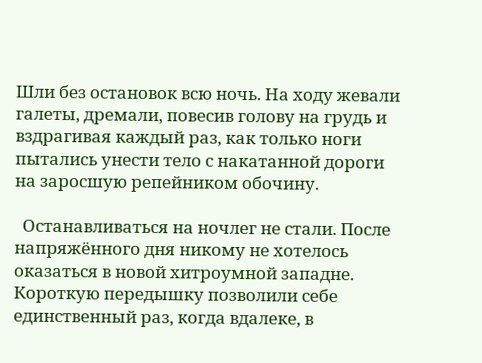Шли без остановок всю ночь. На ходу жевали галеты, дремали, повесив голову на грудь и вздрагивая каждый раз, как только ноги пытались унести тело с накатанной дороги на заросшую репейником обочину.

  Останавливаться на ночлег не стали. После напряжённого дня никому не хотелось оказаться в новой хитроумной западне. Короткую передышку позволили себе единственный раз, когда вдалеке, в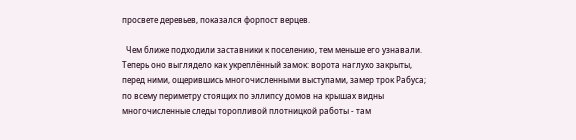просвете деревьев, показался форпост верцев.

  Чем ближе подходили заставники к поселению, тем меньше его узнавали. Теперь оно выглядело как укреплённый замок: ворота наглухо закрыты, перед ними, ощерившись многочисленными выступами, замер трок Рабуса; по всему периметру стоящих по эллипсу домов на крышах видны многочисленные следы торопливой плотницкой работы - там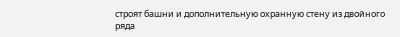строят башни и дополнительную охранную стену из двойного ряда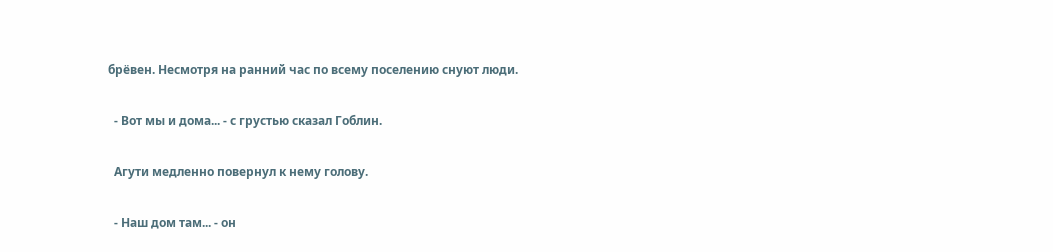брёвен. Несмотря на ранний час по всему поселению снуют люди.

  - Вот мы и дома... - с грустью сказал Гоблин.

  Агути медленно повернул к нему голову.

  - Наш дом там... - он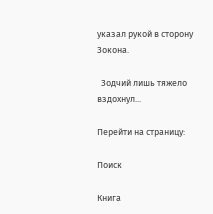указал рукой в сторону Зокона.

  Зодчий лишь тяжело вздохнул...

Перейти на страницу:

Поиск

Книга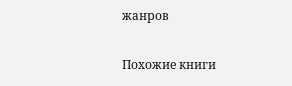жанров

Похожие книги